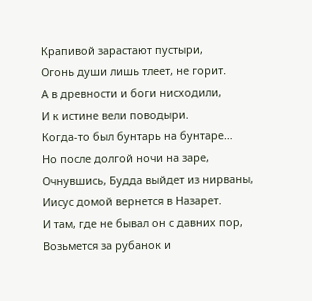Крапивой зарастают пустыри,
Огонь души лишь тлеет, не горит.
А в древности и боги нисходили,
И к истине вели поводыри.
Когда-то был бунтарь на бунтаре…
Но после долгой ночи на заре,
Очнувшись, Будда выйдет из нирваны,
Иисус домой вернется в Назарет.
И там, где не бывал он с давних пор,
Возьмется за рубанок и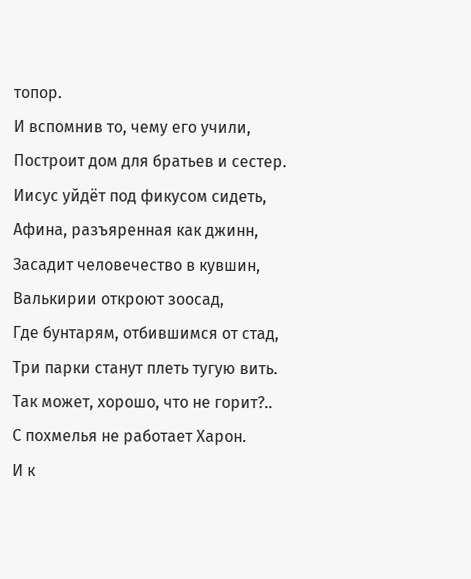топор.
И вспомнив то, чему его учили,
Построит дом для братьев и сестер.
Иисус уйдёт под фикусом сидеть,
Афина, разъяренная как джинн,
Засадит человечество в кувшин,
Валькирии откроют зоосад,
Где бунтарям, отбившимся от стад,
Три парки станут плеть тугую вить.
Так может, хорошо, что не горит?..
С похмелья не работает Харон.
И к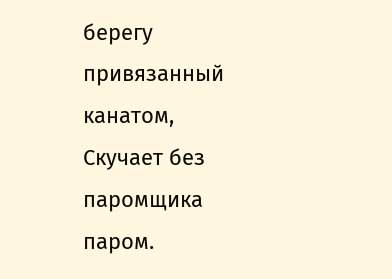берегу привязанный канатом,
Скучает без паромщика паром.